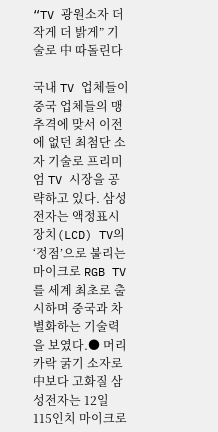“TV 광원소자 더 작게 더 밝게” 기술로 中 따돌린다

국내 TV 업체들이 중국 업체들의 맹추격에 맞서 이전에 없던 최첨단 소자 기술로 프리미엄 TV 시장을 공략하고 있다. 삼성전자는 액정표시장치(LCD) TV의 ‘정점’으로 불리는 마이크로 RGB TV를 세계 최초로 출시하며 중국과 차별화하는 기술력을 보였다.● 머리카락 굵기 소자로 中보다 고화질 삼성전자는 12일 115인치 마이크로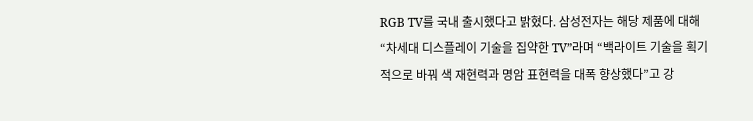RGB TV를 국내 출시했다고 밝혔다. 삼성전자는 해당 제품에 대해 “차세대 디스플레이 기술을 집약한 TV”라며 “백라이트 기술을 획기적으로 바꿔 색 재현력과 명암 표현력을 대폭 향상했다”고 강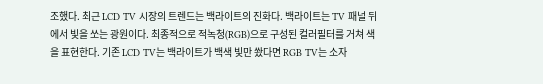조했다. 최근 LCD TV 시장의 트렌드는 백라이트의 진화다. 백라이트는 TV 패널 뒤에서 빛을 쏘는 광원이다. 최종적으로 적녹청(RGB)으로 구성된 컬러필터를 거쳐 색을 표현한다. 기존 LCD TV는 백라이트가 백색 빛만 쐈다면 RGB TV는 소자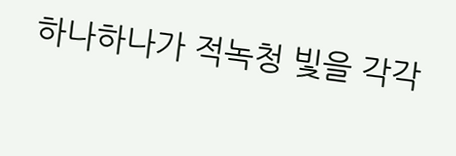하나하나가 적녹청 빛을 각각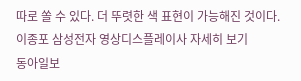따로 쏠 수 있다. 더 뚜렷한 색 표현이 가능해진 것이다. 이종포 삼성전자 영상디스플레이사 자세히 보기
동아일보